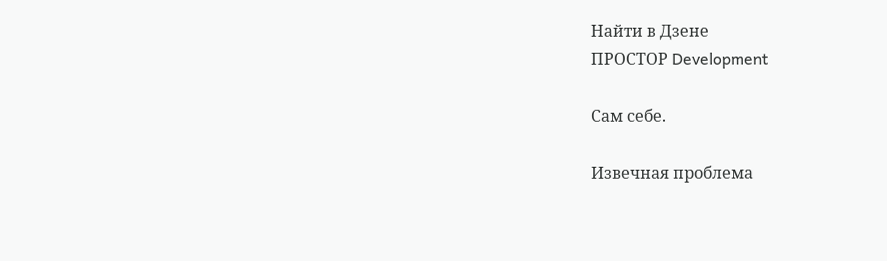Найти в Дзене
ПРОСТОР Development

Сам себе.

Извечная проблема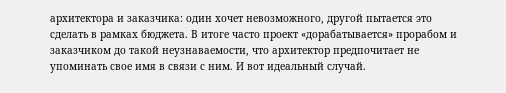архитектора и заказчика: один хочет невозможного, другой пытается это сделать в рамках бюджета. В итоге часто проект «дорабатывается» прорабом и заказчиком до такой неузнаваемости, что архитектор предпочитает не упоминать свое имя в связи с ним. И вот идеальный случай.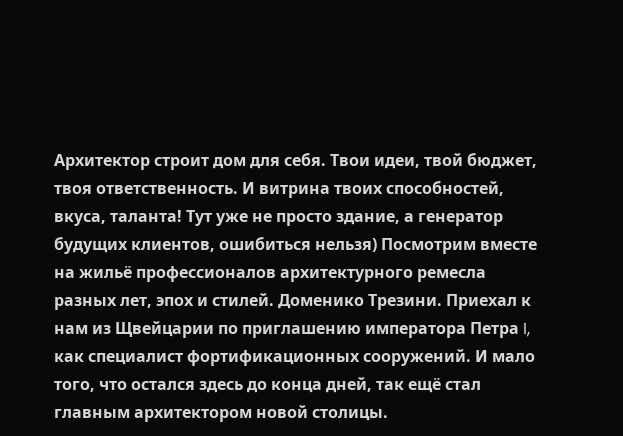Архитектор строит дом для себя. Твои идеи, твой бюджет, твоя ответственность. И витрина твоих способностей, вкуса, таланта! Тут уже не просто здание, а генератор будущих клиентов, ошибиться нельзя) Посмотрим вместе на жильё профессионалов архитектурного ремесла разных лет, эпох и стилей. Доменико Трезини. Приехал к нам из Щвейцарии по приглашению императора Петра I, как специалист фортификационных сооружений. И мало того, что остался здесь до конца дней, так ещё стал главным архитектором новой столицы.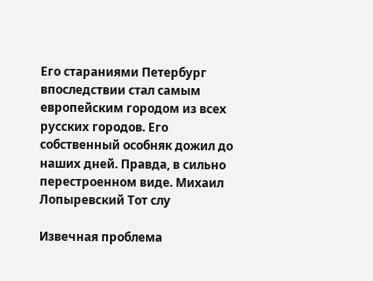Его стараниями Петербург впоследствии стал самым европейским городом из всех русских городов. Его собственный особняк дожил до наших дней. Правда, в сильно перестроенном виде. Михаил Лопыревский Тот слу

Извечная проблема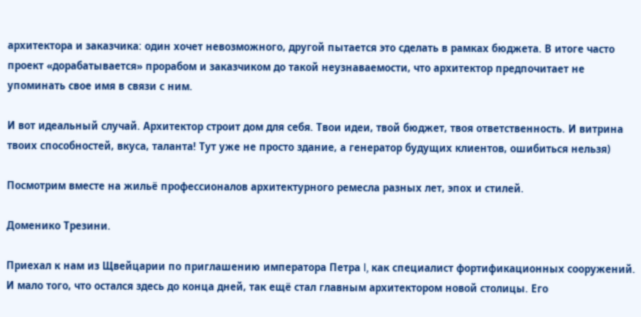архитектора и заказчика: один хочет невозможного, другой пытается это сделать в рамках бюджета. В итоге часто проект «дорабатывается» прорабом и заказчиком до такой неузнаваемости, что архитектор предпочитает не упоминать свое имя в связи с ним.

И вот идеальный случай. Архитектор строит дом для себя. Твои идеи, твой бюджет, твоя ответственность. И витрина твоих способностей, вкуса, таланта! Тут уже не просто здание, а генератор будущих клиентов, ошибиться нельзя)

Посмотрим вместе на жильё профессионалов архитектурного ремесла разных лет, эпох и стилей.

Доменико Трезини.

Приехал к нам из Щвейцарии по приглашению императора Петра I, как специалист фортификационных сооружений. И мало того, что остался здесь до конца дней, так ещё стал главным архитектором новой столицы. Его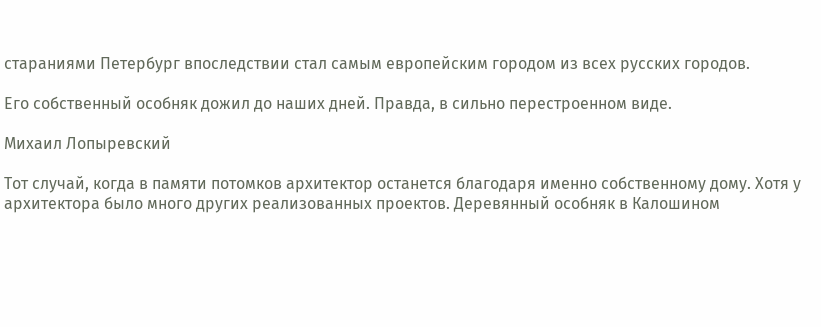стараниями Петербург впоследствии стал самым европейским городом из всех русских городов.

Его собственный особняк дожил до наших дней. Правда, в сильно перестроенном виде.

Михаил Лопыревский

Тот случай, когда в памяти потомков архитектор останется благодаря именно собственному дому. Хотя у архитектора было много других реализованных проектов. Деревянный особняк в Калошином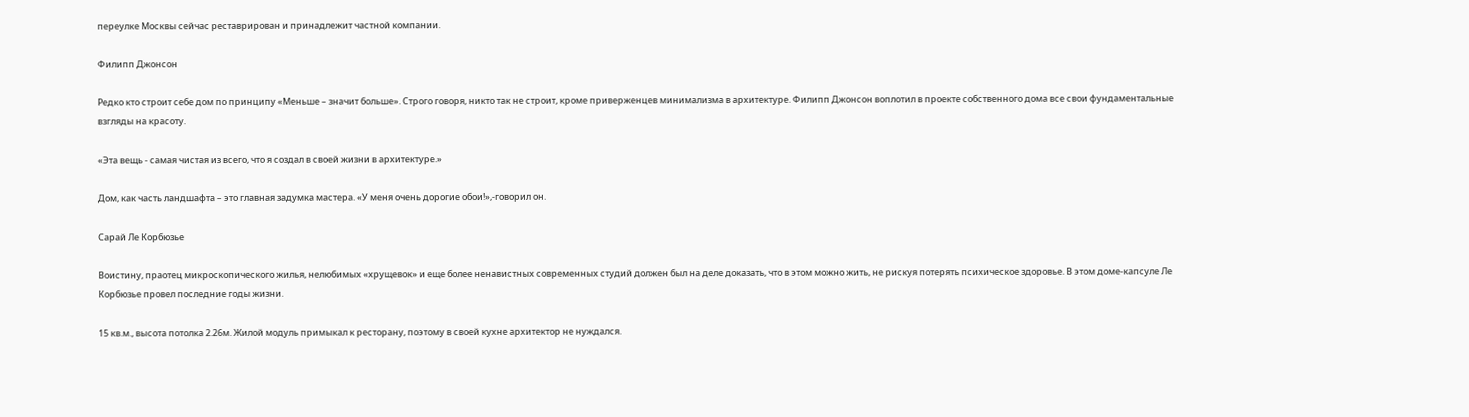переулке Москвы сейчас реставрирован и принадлежит частной компании.

Филипп Джонсон

Редко кто строит себе дом по принципу «Меньше – значит больше». Строго говоря, никто так не строит, кроме приверженцев минимализма в архитектуре. Филипп Джонсон воплотил в проекте собственного дома все свои фундаментальные взгляды на красоту.

«Эта вещь - самая чистая из всего, что я создал в своей жизни в архитектуре.»

Дом, как часть ландшафта – это главная задумка мастера. «У меня очень дорогие обои!»,-говорил он.

Сарай Ле Корбюзье

Воистину, праотец микроскопического жилья, нелюбимых «хрущевок» и еще более ненавистных современных студий должен был на деле доказать, что в этом можно жить, не рискуя потерять психическое здоровье. В этом доме-капсуле Ле Корбюзье провел последние годы жизни.

15 кв.м., высота потолка 2.26м. Жилой модуль примыкал к ресторану, поэтому в своей кухне архитектор не нуждался.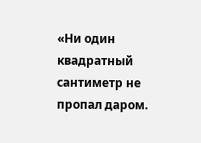«Ни один квадратный сантиметр не пропал даром.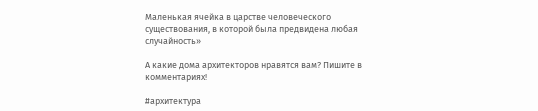Маленькая ячейка в царстве человеческого существования, в которой была предвидена любая случайность»

А какие дома архитекторов нравятся вам? Пишите в комментариях!

#архитектура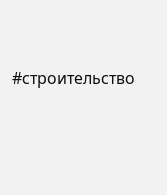#строительство